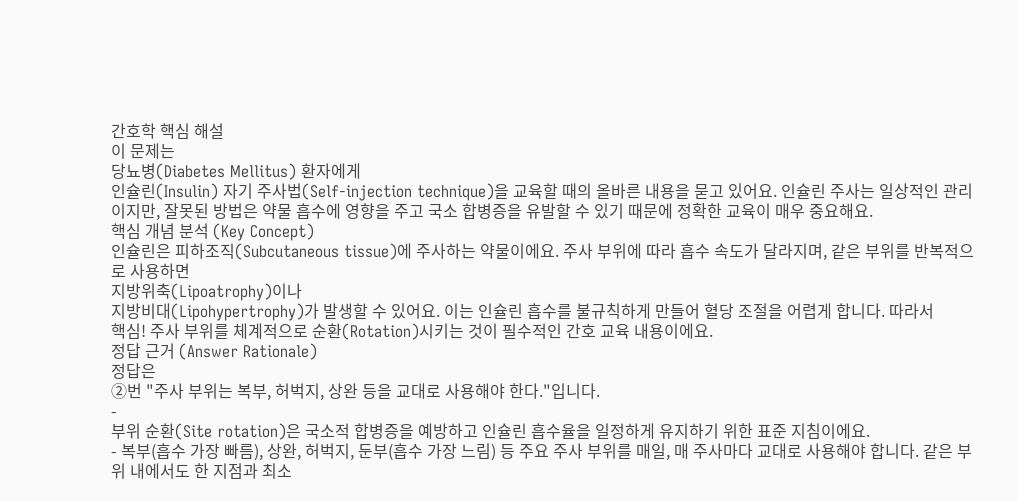간호학 핵심 해설
이 문제는
당뇨병(Diabetes Mellitus) 환자에게
인슐린(Insulin) 자기 주사법(Self-injection technique)을 교육할 때의 올바른 내용을 묻고 있어요. 인슐린 주사는 일상적인 관리이지만, 잘못된 방법은 약물 흡수에 영향을 주고 국소 합병증을 유발할 수 있기 때문에 정확한 교육이 매우 중요해요.
핵심 개념 분석 (Key Concept)
인슐린은 피하조직(Subcutaneous tissue)에 주사하는 약물이에요. 주사 부위에 따라 흡수 속도가 달라지며, 같은 부위를 반복적으로 사용하면
지방위축(Lipoatrophy)이나
지방비대(Lipohypertrophy)가 발생할 수 있어요. 이는 인슐린 흡수를 불규칙하게 만들어 혈당 조절을 어렵게 합니다. 따라서
핵심! 주사 부위를 체계적으로 순환(Rotation)시키는 것이 필수적인 간호 교육 내용이에요.
정답 근거 (Answer Rationale)
정답은
②번 "주사 부위는 복부, 허벅지, 상완 등을 교대로 사용해야 한다."입니다.
-
부위 순환(Site rotation)은 국소적 합병증을 예방하고 인슐린 흡수율을 일정하게 유지하기 위한 표준 지침이에요.
- 복부(흡수 가장 빠름), 상완, 허벅지, 둔부(흡수 가장 느림) 등 주요 주사 부위를 매일, 매 주사마다 교대로 사용해야 합니다. 같은 부위 내에서도 한 지점과 최소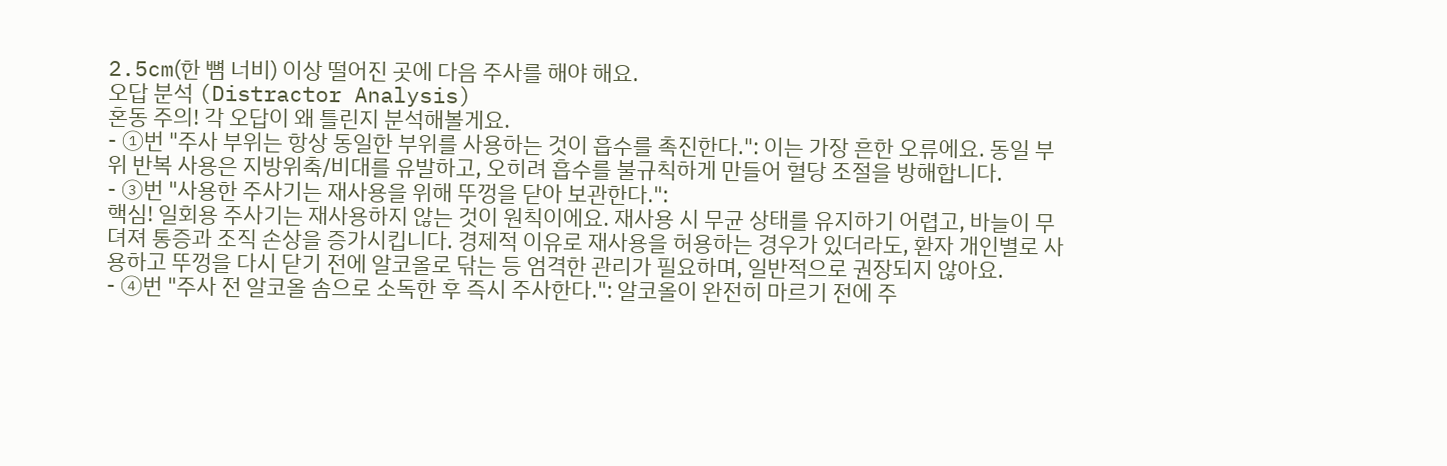2.5cm(한 뼘 너비) 이상 떨어진 곳에 다음 주사를 해야 해요.
오답 분석 (Distractor Analysis)
혼동 주의! 각 오답이 왜 틀린지 분석해볼게요.
- ①번 "주사 부위는 항상 동일한 부위를 사용하는 것이 흡수를 촉진한다.": 이는 가장 흔한 오류에요. 동일 부위 반복 사용은 지방위축/비대를 유발하고, 오히려 흡수를 불규칙하게 만들어 혈당 조절을 방해합니다.
- ③번 "사용한 주사기는 재사용을 위해 뚜껑을 닫아 보관한다.":
핵심! 일회용 주사기는 재사용하지 않는 것이 원칙이에요. 재사용 시 무균 상태를 유지하기 어렵고, 바늘이 무뎌져 통증과 조직 손상을 증가시킵니다. 경제적 이유로 재사용을 허용하는 경우가 있더라도, 환자 개인별로 사용하고 뚜껑을 다시 닫기 전에 알코올로 닦는 등 엄격한 관리가 필요하며, 일반적으로 권장되지 않아요.
- ④번 "주사 전 알코올 솜으로 소독한 후 즉시 주사한다.": 알코올이 완전히 마르기 전에 주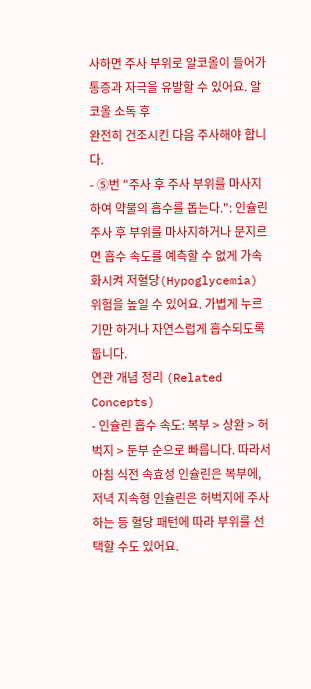사하면 주사 부위로 알코올이 들어가 통증과 자극을 유발할 수 있어요. 알코올 소독 후
완전히 건조시킨 다음 주사해야 합니다.
- ⑤번 "주사 후 주사 부위를 마사지하여 약물의 흡수를 돕는다.": 인슐린 주사 후 부위를 마사지하거나 문지르면 흡수 속도를 예측할 수 없게 가속화시켜 저혈당(Hypoglycemia) 위험을 높일 수 있어요. 가볍게 누르기만 하거나 자연스럽게 흡수되도록 둡니다.
연관 개념 정리 (Related Concepts)
- 인슐린 흡수 속도: 복부 > 상완 > 허벅지 > 둔부 순으로 빠릅니다. 따라서 아침 식전 속효성 인슐린은 복부에, 저녁 지속형 인슐린은 허벅지에 주사하는 등 혈당 패턴에 따라 부위를 선택할 수도 있어요.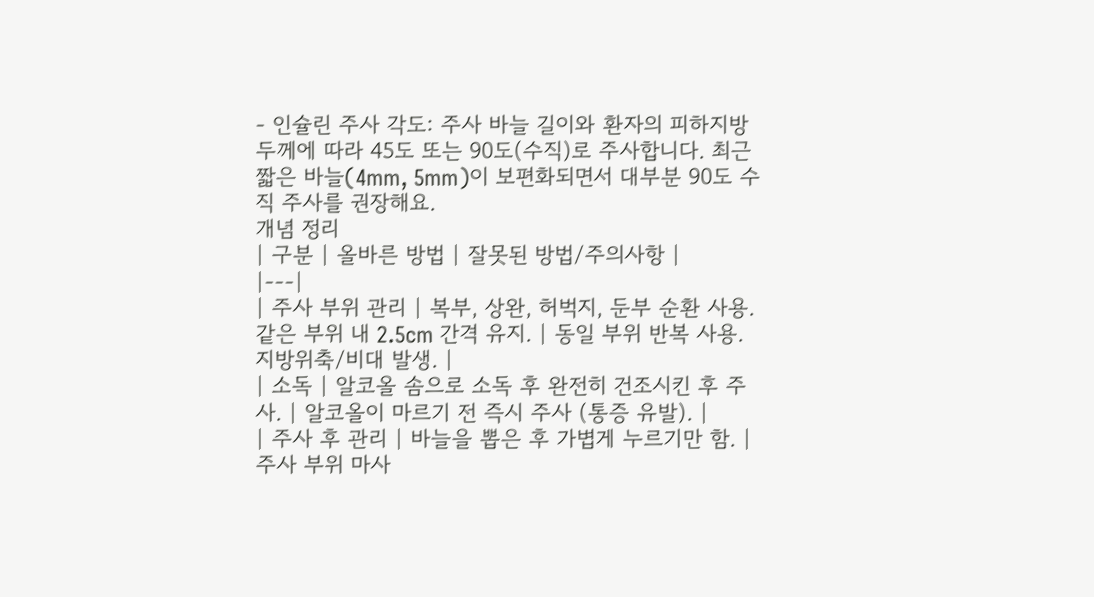- 인슐린 주사 각도: 주사 바늘 길이와 환자의 피하지방 두께에 따라 45도 또는 90도(수직)로 주사합니다. 최근 짧은 바늘(4mm, 5mm)이 보편화되면서 대부분 90도 수직 주사를 권장해요.
개념 정리
| 구분 | 올바른 방법 | 잘못된 방법/주의사항 |
|---|
| 주사 부위 관리 | 복부, 상완, 허벅지, 둔부 순환 사용. 같은 부위 내 2.5cm 간격 유지. | 동일 부위 반복 사용. 지방위축/비대 발생. |
| 소독 | 알코올 솜으로 소독 후 완전히 건조시킨 후 주사. | 알코올이 마르기 전 즉시 주사 (통증 유발). |
| 주사 후 관리 | 바늘을 뽑은 후 가볍게 누르기만 함. | 주사 부위 마사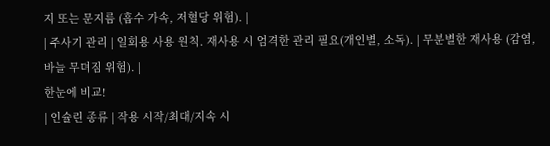지 또는 문지름 (흡수 가속, 저혈당 위험). |
| 주사기 관리 | 일회용 사용 원칙. 재사용 시 엄격한 관리 필요(개인별, 소독). | 무분별한 재사용 (감염, 바늘 무뎌짐 위험). |
한눈에 비교!
| 인슐린 종류 | 작용 시작/최대/지속 시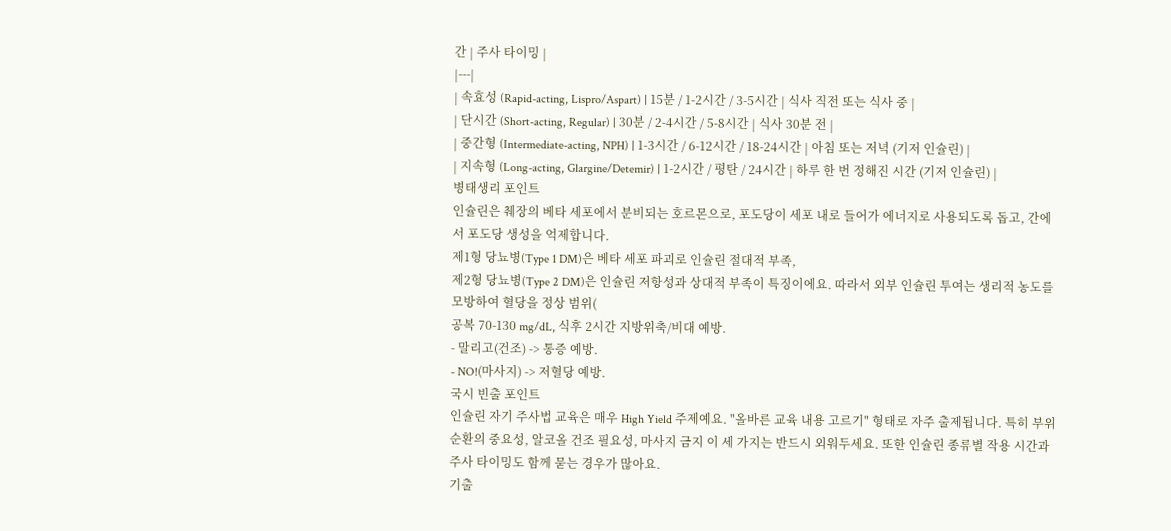간 | 주사 타이밍 |
|---|
| 속효성 (Rapid-acting, Lispro/Aspart) | 15분 / 1-2시간 / 3-5시간 | 식사 직전 또는 식사 중 |
| 단시간 (Short-acting, Regular) | 30분 / 2-4시간 / 5-8시간 | 식사 30분 전 |
| 중간형 (Intermediate-acting, NPH) | 1-3시간 / 6-12시간 / 18-24시간 | 아침 또는 저녁 (기저 인슐린) |
| 지속형 (Long-acting, Glargine/Detemir) | 1-2시간 / 평탄 / 24시간 | 하루 한 번 정해진 시간 (기저 인슐린) |
병태생리 포인트
인슐린은 췌장의 베타 세포에서 분비되는 호르몬으로, 포도당이 세포 내로 들어가 에너지로 사용되도록 돕고, 간에서 포도당 생성을 억제합니다.
제1형 당뇨병(Type 1 DM)은 베타 세포 파괴로 인슐린 절대적 부족,
제2형 당뇨병(Type 2 DM)은 인슐린 저항성과 상대적 부족이 특징이에요. 따라서 외부 인슐린 투여는 생리적 농도를 모방하여 혈당을 정상 범위(
공복 70-130 mg/dL, 식후 2시간 지방위축/비대 예방.
- 말리고(건조) -> 통증 예방.
- NO!(마사지) -> 저혈당 예방.
국시 빈출 포인트
인슐린 자기 주사법 교육은 매우 High Yield 주제예요. "올바른 교육 내용 고르기" 형태로 자주 출제됩니다. 특히 부위 순환의 중요성, 알코올 건조 필요성, 마사지 금지 이 세 가지는 반드시 외워두세요. 또한 인슐린 종류별 작용 시간과 주사 타이밍도 함께 묻는 경우가 많아요.
기출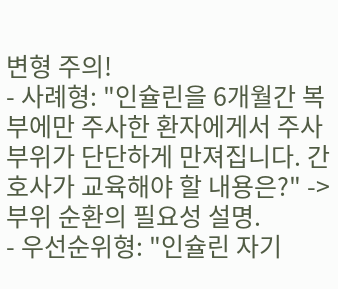변형 주의!
- 사례형: "인슐린을 6개월간 복부에만 주사한 환자에게서 주사 부위가 단단하게 만져집니다. 간호사가 교육해야 할 내용은?" -> 부위 순환의 필요성 설명.
- 우선순위형: "인슐린 자기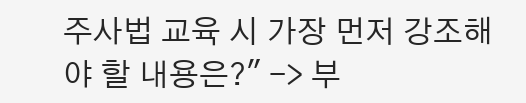주사법 교육 시 가장 먼저 강조해야 할 내용은?" -> 부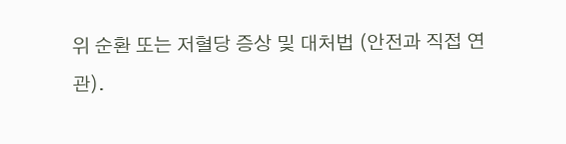위 순환 또는 저혈당 증상 및 대처법 (안전과 직접 연관).